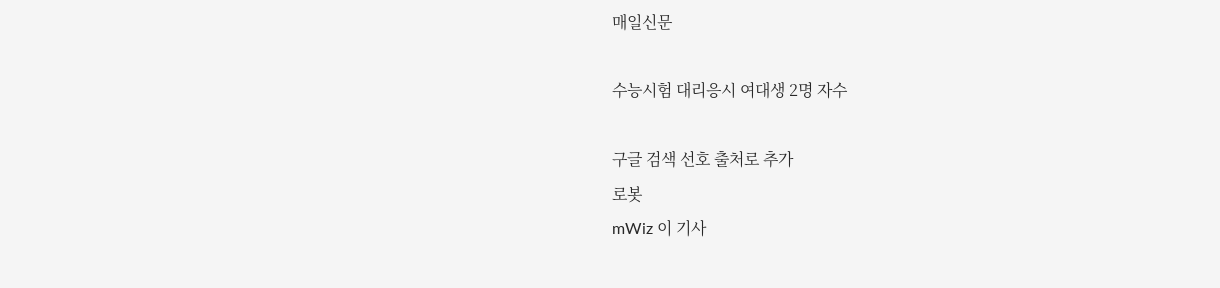매일신문

수능시험 대리응시 여대생 2명 자수

구글 검색 선호 출처로 추가
로봇
mWiz 이 기사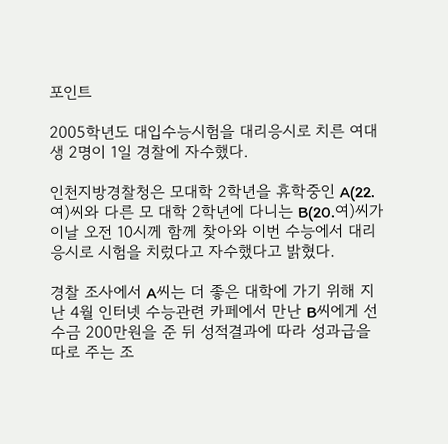포인트

2005학년도 대입수능시험을 대리응시로 치른 여대생 2명이 1일 경찰에 자수했다.

인천지방경찰청은 모대학 2학년을 휴학중인 A(22.여)씨와 다른 모 대학 2학년에 다니는 B(20.여)씨가 이날 오전 10시께 함께 찾아와 이번 수능에서 대리응시로 시험을 치렀다고 자수했다고 밝혔다.

경찰 조사에서 A씨는 더 좋은 대학에 가기 위해 지난 4월 인터넷 수능관련 카페에서 만난 B씨에게 선수금 200만원을 준 뒤 성적결과에 따라 성과급을 따로 주는 조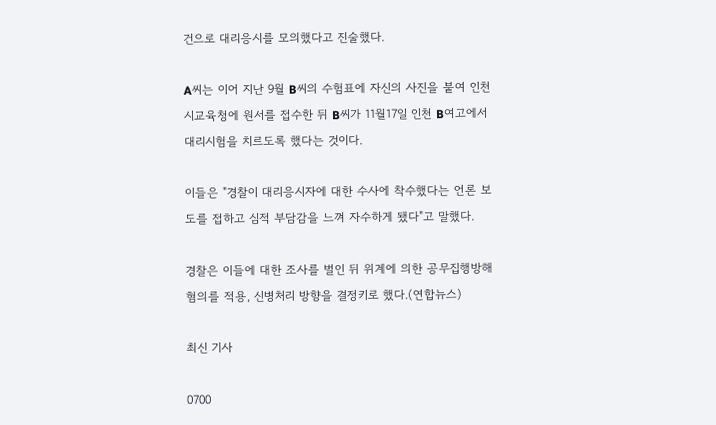건으로 대리응시를 모의했다고 진술했다.

A씨는 이어 지난 9월 B씨의 수험표에 자신의 사진을 붙여 인천시교육청에 원서를 접수한 뒤 B씨가 11월17일 인천 B여고에서 대리시험을 치르도록 했다는 것이다.

이들은 "경찰이 대리응시자에 대한 수사에 착수했다는 언론 보도를 접하고 심적 부담감을 느껴 자수하게 됐다"고 말했다.

경찰은 이들에 대한 조사를 벌인 뒤 위계에 의한 공무집행방해 혐의를 적용, 신병처리 방향을 결정키로 했다.(연합뉴스)

최신 기사

0700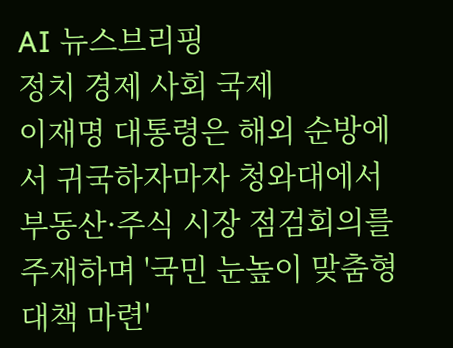AI 뉴스브리핑
정치 경제 사회 국제
이재명 대통령은 해외 순방에서 귀국하자마자 청와대에서 부동산·주식 시장 점검회의를 주재하며 '국민 눈높이 맞춤형 대책 마련'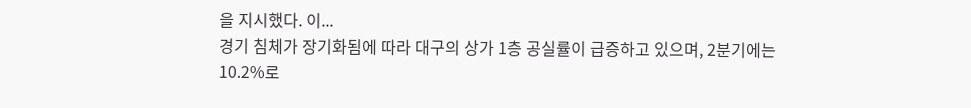을 지시했다. 이...
경기 침체가 장기화됨에 따라 대구의 상가 1층 공실률이 급증하고 있으며, 2분기에는 10.2%로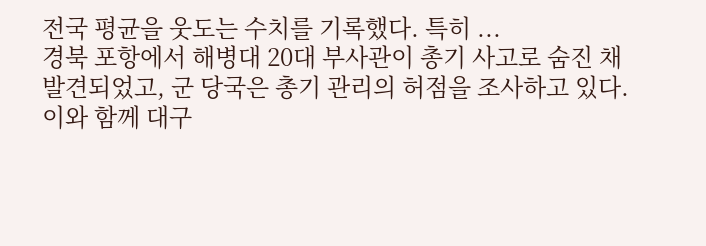전국 평균을 웃도는 수치를 기록했다. 특히 ...
경북 포항에서 해병대 20대 부사관이 총기 사고로 숨진 채 발견되었고, 군 당국은 총기 관리의 허점을 조사하고 있다. 이와 함께 대구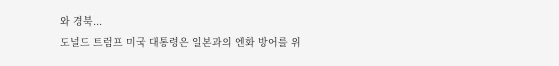와 경북...
도널드 트럼프 미국 대통령은 일본과의 엔화 방어를 위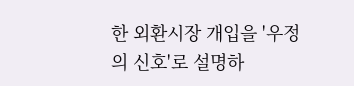한 외환시장 개입을 '우정의 신호'로 설명하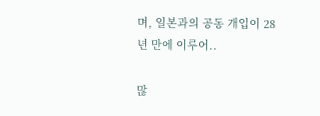며, 일본과의 공동 개입이 28년 만에 이루어..

많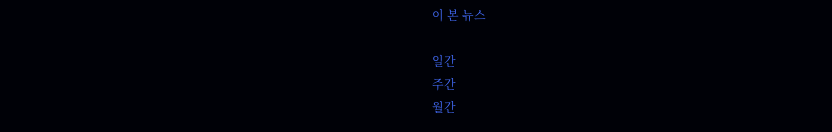이 본 뉴스

일간
주간
월간